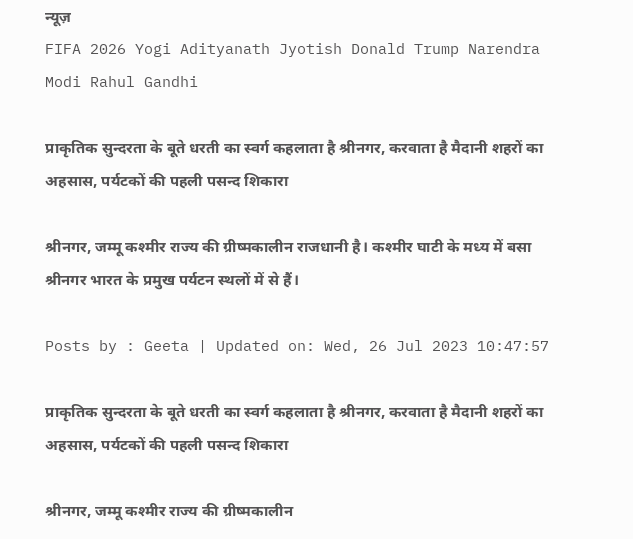न्यूज़
FIFA 2026 Yogi Adityanath Jyotish Donald Trump Narendra Modi Rahul Gandhi

प्राकृतिक सुन्दरता के बूते धरती का स्वर्ग कहलाता है श्रीनगर, करवाता है मैदानी शहरों का अहसास, पर्यटकों की पहली पसन्द शिकारा

श्रीनगर, जम्मू कश्‍मीर राज्‍य की ग्रीष्‍मकालीन राजधानी है। कश्मीर घाटी के मध्य में बसा श्रीनगर भारत के प्रमुख पर्यटन स्थलों में से हैं।

Posts by : Geeta | Updated on: Wed, 26 Jul 2023 10:47:57

प्राकृतिक सुन्दरता के बूते धरती का स्वर्ग कहलाता है श्रीनगर, करवाता है मैदानी शहरों का अहसास, पर्यटकों की पहली पसन्द शिकारा

श्रीनगर, जम्मू कश्‍मीर राज्‍य की ग्रीष्‍मकालीन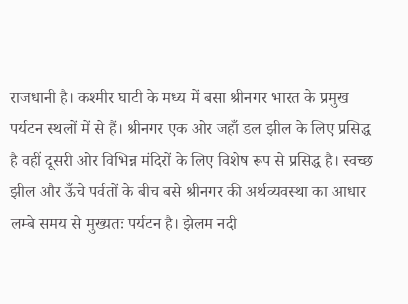राजधानी है। कश्मीर घाटी के मध्य में बसा श्रीनगर भारत के प्रमुख पर्यटन स्थलों में से हैं। श्रीनगर एक ओर जहाँ डल झील के लिए प्रसिद्ध है वहीं दूसरी ओर विभिन्न मंदिरों के लिए विशेष रूप से प्रसिद्ध है। स्वच्छ झील और ऊँचे पर्वतों के बीच बसे श्रीनगर की अर्थव्यवस्था का आधार लम्बे समय से मुख्यतः पर्यटन है। झेलम नदी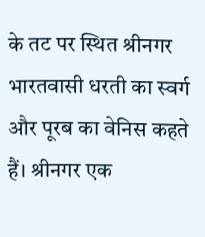के तट पर स्थित श्रीनगर भारतवासी धरती का स्‍वर्ग और पूरब का वेनिस कहते हैं। श्रीनगर एक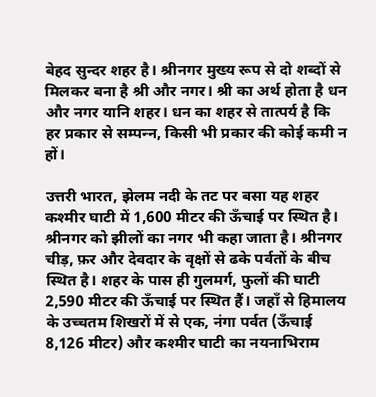बेहद सुन्दर शहर है। श्रीनगर मुख्‍य रूप से दो शब्‍दों से मिलकर बना है श्री और नगर। श्री का अर्थ होता है धन और नगर यानि शहर। धन का शहर से तात्‍पर्य है कि हर प्रकार से सम्‍पन्‍न, किसी भी प्रकार की कोई कमी न हों।

उत्तरी भारत, झेलम नदी के तट पर बसा यह शहर कश्मीर घाटी में 1,600 मीटर की ऊँचाई पर स्थित है। श्रीनगर को झीलों का नगर भी कहा जाता है। श्रीनगर चीड़, फ़र और देवदार के वृक्षों से ढके पर्वतों के बीच स्थित है। शहर के पास ही गुलमर्ग, फुलों की घाटी 2,590 मीटर की ऊँचाई पर स्थित हैं। जहाँ से हिमालय के उच्चतम शिखरों में से एक, नंगा पर्वत (ऊँचाई 8,126 मीटर) और कश्मीर घाटी का नयनाभिराम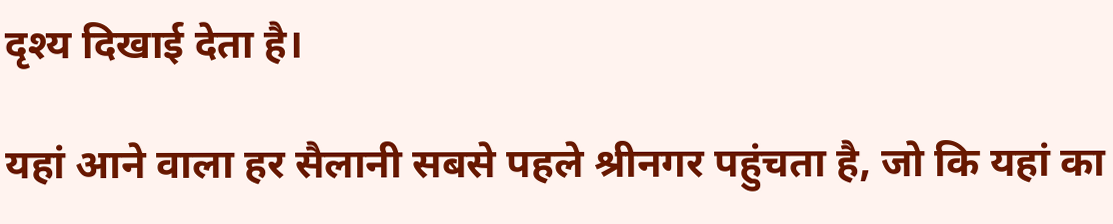दृश्य दिखाई देता है।

यहां आने वाला हर सैलानी सबसे पहले श्रीनगर पहुंचता है, जो कि यहां का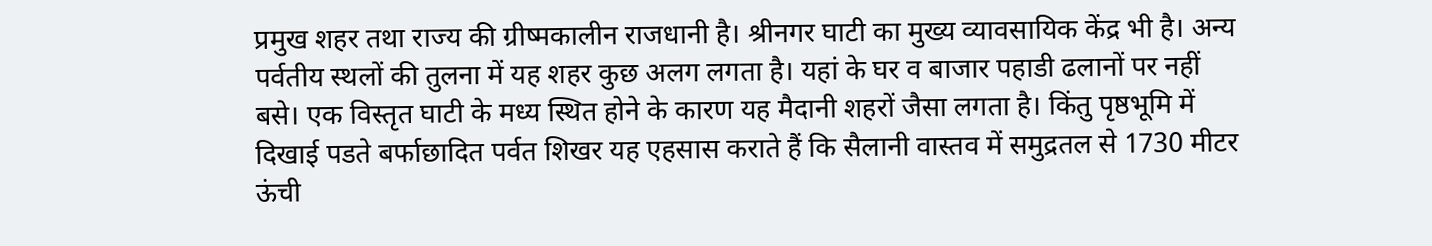प्रमुख शहर तथा राज्य की ग्रीष्मकालीन राजधानी है। श्रीनगर घाटी का मुख्य व्यावसायिक केंद्र भी है। अन्य पर्वतीय स्थलों की तुलना में यह शहर कुछ अलग लगता है। यहां के घर व बाजार पहाडी ढलानों पर नहीं बसे। एक विस्तृत घाटी के मध्य स्थित होने के कारण यह मैदानी शहरों जैसा लगता है। किंतु पृष्ठभूमि में दिखाई पडते बर्फाछादित पर्वत शिखर यह एहसास कराते हैं कि सैलानी वास्तव में समुद्रतल से 1730 मीटर ऊंची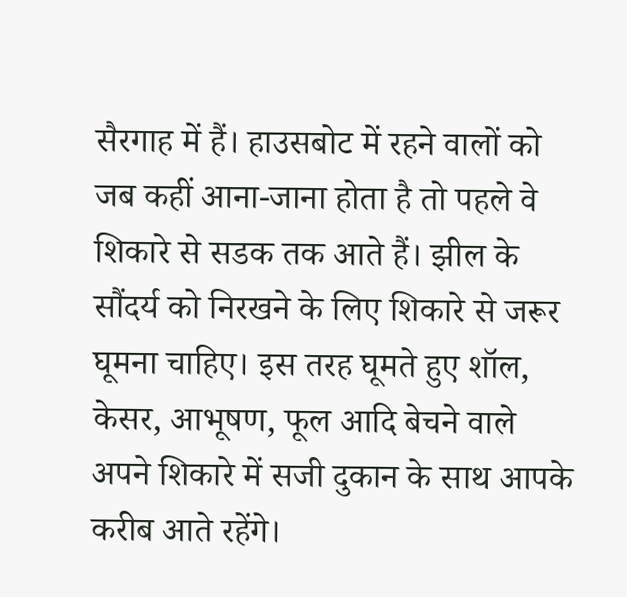सैरगाह में हैं। हाउसबोट में रहने वालों को जब कहीं आना-जाना होता है तो पहले वे शिकारे से सडक तक आते हैं। झील के सौंदर्य को निरखने के लिए शिकारे से जरूर घूमना चाहिए। इस तरह घूमते हुए शॉल, केसर, आभूषण, फूल आदि बेचने वाले अपने शिकारे में सजी दुकान के साथ आपके करीब आते रहेंगे।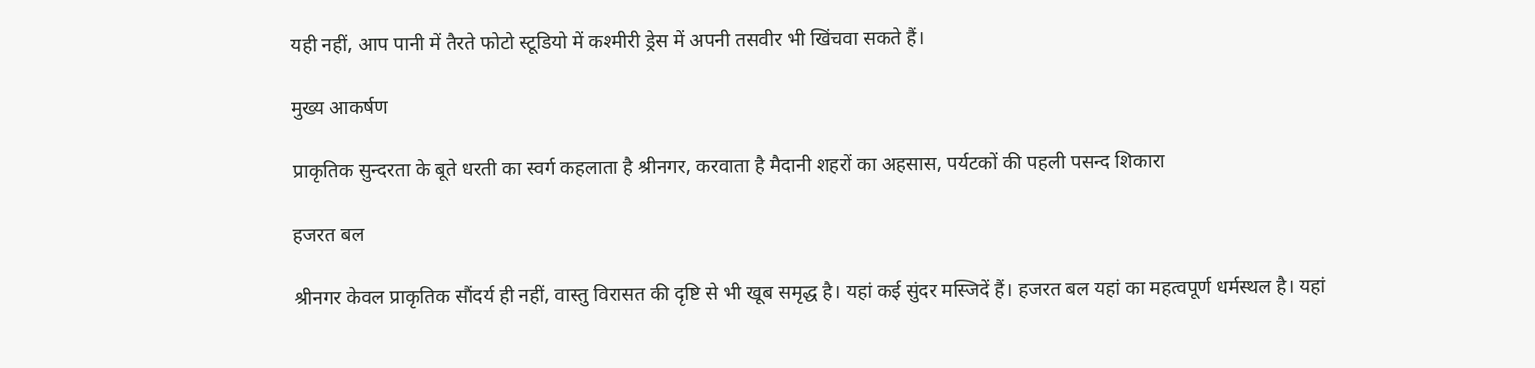यही नहीं, आप पानी में तैरते फोटो स्टूडियो में कश्मीरी ड्रेस में अपनी तसवीर भी खिंचवा सकते हैं।

मुख्य आकर्षण

प्राकृतिक सुन्दरता के बूते धरती का स्वर्ग कहलाता है श्रीनगर, करवाता है मैदानी शहरों का अहसास, पर्यटकों की पहली पसन्द शिकारा

हजरत बल

श्रीनगर केवल प्राकृतिक सौंदर्य ही नहीं, वास्तु विरासत की दृष्टि से भी खूब समृद्ध है। यहां कई सुंदर मस्जिदें हैं। हजरत बल यहां का महत्वपूर्ण धर्मस्थल है। यहां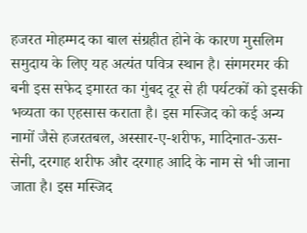हजरत मोहम्मद का बाल संग्रहीत होने के कारण मुसलिम समुदाय के लिए यह अत्यंत पवित्र स्थान है। संगमरमर की बनी इस सफेद इमारत का गुंबद दूर से ही पर्यटकों को इसकी भव्यता का एहसास कराता है। इस मस्जिद को कई अन्य नामों जैसे हजरतबल, अस्सार-ए-शरीफ, मादिनात-ऊस-सेनी, दरगाह शरीफ और दरगाह आदि के नाम से भी जाना जाता है। इस मस्जिद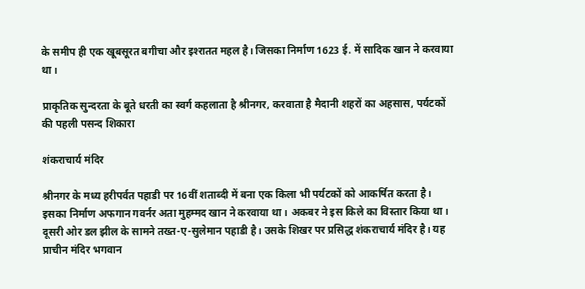के समीप ही एक खूबसूरत बगीचा और इश्‍रातत महल है। जिसका निर्माण 1623 ई. में सादिक खान ने करवाया था।

प्राकृतिक सुन्दरता के बूते धरती का स्वर्ग कहलाता है श्रीनगर, करवाता है मैदानी शहरों का अहसास, पर्यटकों की पहली पसन्द शिकारा

शंकराचार्य मंदिर

श्रीनगर के मध्य हरीपर्वत पहाडी पर 16वीं शताब्दी में बना एक किला भी पर्यटकों को आकर्षित करता है। इसका निर्माण अफगान गवर्नर अता मुहम्मद खान ने करवाया था। अकबर ने इस किले का विस्तार किया था। दूसरी ओर डल झील के सामने तख्त-ए-सुलेमान पहाडी है। उसके शिखर पर प्रसिद्ध शंकराचार्य मंदिर है। यह प्राचीन मंदिर भगवान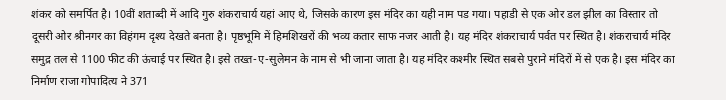शंकर को समर्पित है। 10वीं शताब्दी में आदि गुरु शंकराचार्य यहां आए थे, जिसके कारण इस मंदिर का यही नाम पड गया। पहाडी से एक ओर डल झील का विस्तार तो दूसरी ओर श्रीनगर का विहंगम दृश्य देखते बनता है। पृष्ठभूमि में हिमशिखरों की भव्य कतार साफ नजर आती है। यह मंदिर शंकराचार्य पर्वत पर स्थित है। शंकराचार्य मंदिर समुद्र तल से 1100 फीट की ऊंचाई पर स्थित है। इसे तख्त-ए-सुलेमन के नाम से भी जाना जाता है। यह मंदिर कश्मीर स्थित सबसे पुराने मंदिरों में से एक है। इस मंदिर का निर्माण राजा गोपादित्य ने 371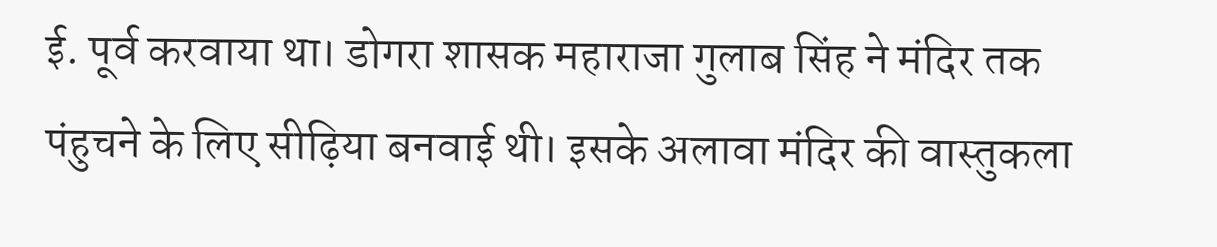ई. पूर्व करवाया था। डोगरा शासक महाराजा गुलाब सिंह ने मंदिर तक पंहुचने के लिए सीढ़िया बनवाई थी। इसके अलावा मंदिर की वास्तुकला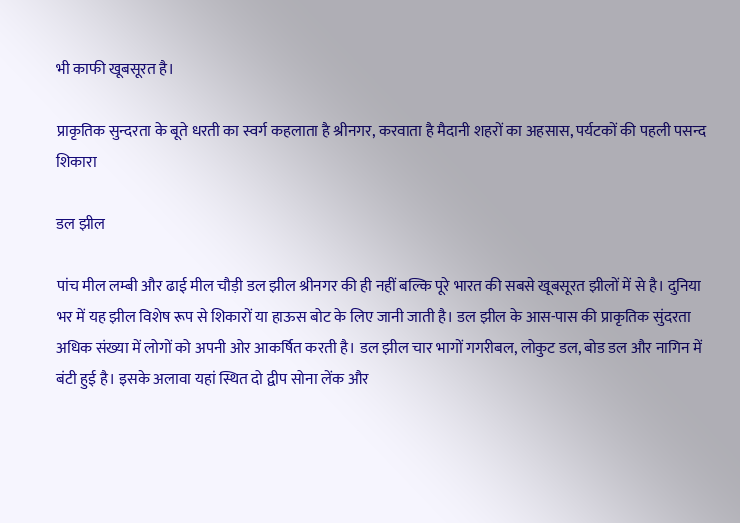भी काफी खूबसूरत है।

प्राकृतिक सुन्दरता के बूते धरती का स्वर्ग कहलाता है श्रीनगर, करवाता है मैदानी शहरों का अहसास, पर्यटकों की पहली पसन्द शिकारा

डल झील

पांच मील लम्बी और ढाई मील चौड़ी डल झील श्रीनगर की ही नहीं बल्कि पूरे भारत की सबसे खूबसूरत झीलों में से है। दुनिया भर में यह झील विशेष रूप से शिकारों या हाऊस बोट के लिए जानी जाती है। डल झील के आस-पास की प्राकृतिक सुंदरता अधिक संख्या में लोगों को अपनी ओर आकर्षित करती है। डल झील चार भागों गगरीबल, लोकुट डल, बोड डल और नागिन में बंटी हुई है। इसके अलावा यहां स्थित दो द्वीप सोना लेंक और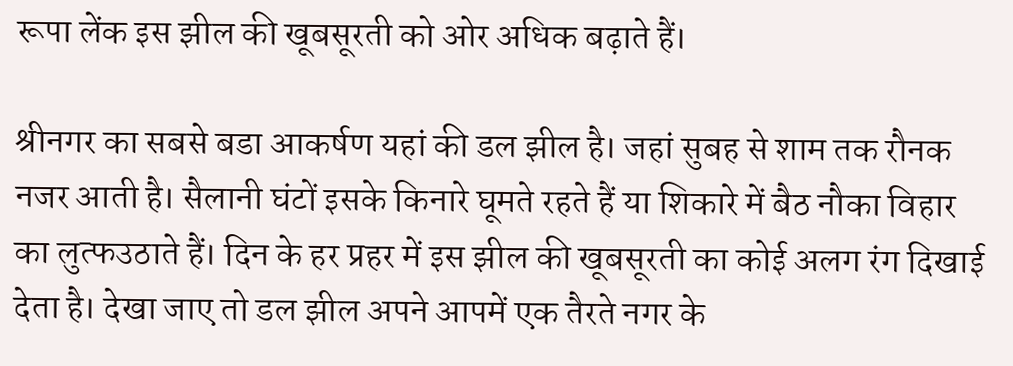रूपा लेंक इस झील की खूबसूरती को ओर अधिक बढ़ाते हैं।

श्रीनगर का सबसे बडा आकर्षण यहां की डल झील है। जहां सुबह से शाम तक रौनक नजर आती है। सैलानी घंटों इसके किनारे घूमते रहते हैं या शिकारे में बैठ नौका विहार का लुत्फउठाते हैं। दिन के हर प्रहर में इस झील की खूबसूरती का कोई अलग रंग दिखाई देता है। देखा जाए तो डल झील अपने आपमें एक तैरते नगर के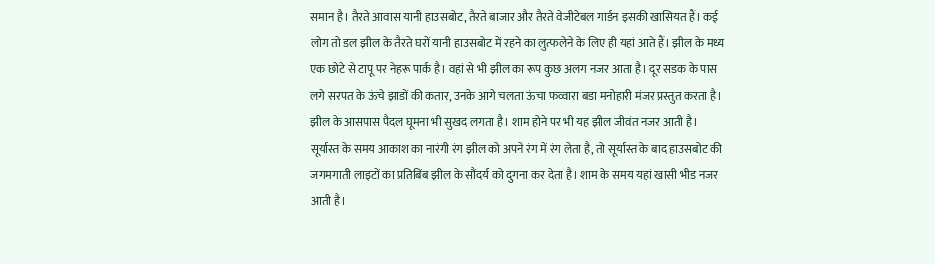समान है। तैरते आवास यानी हाउसबोट, तैरते बाजार और तैरते वेजीटेबल गार्डन इसकी खासियत हैं। कई लोग तो डल झील के तैरते घरों यानी हाउसबोट में रहने का लुत्फलेने के लिए ही यहां आते हैं। झील के मध्य एक छोटे से टापू पर नेहरू पार्क है। वहां से भी झील का रूप कुछ अलग नजर आता है। दूर सडक के पास लगे सरपत के ऊंचे झाडों की कतार, उनके आगे चलता ऊंचा फव्वारा बडा मनोहारी मंजर प्रस्तुत करता है। झील के आसपास पैदल घूमना भी सुखद लगता है। शाम होने पर भी यह झील जीवंत नजर आती है। सूर्यास्त के समय आकाश का नारंगी रंग झील को अपने रंग में रंग लेता है, तो सूर्यास्त के बाद हाउसबोट की जगमगाती लाइटों का प्रतिबिंब झील के सौंदर्य को दुगना कर देता है। शाम के समय यहां खासी भीड नजर आती है।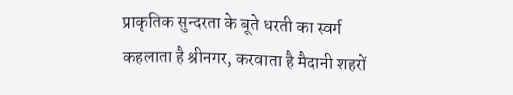प्राकृतिक सुन्दरता के बूते धरती का स्वर्ग कहलाता है श्रीनगर, करवाता है मैदानी शहरों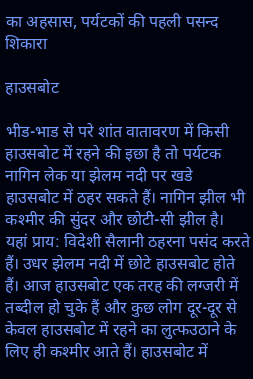का अहसास, पर्यटकों की पहली पसन्द शिकारा

हाउसबोट

भीड-भाड से परे शांत वातावरण में किसी हाउसबोट में रहने की इछा है तो पर्यटक नागिन लेक या झेलम नदी पर खडे हाउसबोट में ठहर सकते हैं। नागिन झील भी कश्मीर की सुंदर और छोटी-सी झील है। यहां प्राय: विदेशी सैलानी ठहरना पसंद करते हैं। उधर झेलम नदी में छोटे हाउसबोट होते हैं। आज हाउसबोट एक तरह की लग्जरी में तब्दील हो चुके हैं और कुछ लोग दूर-दूर से केवल हाउसबोट में रहने का लुत्फउठाने के लिए ही कश्मीर आते हैं। हाउसबोट में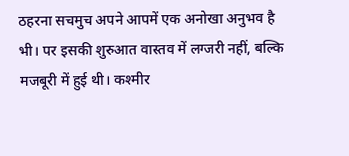ठहरना सचमुच अपने आपमें एक अनोखा अनुभव है भी। पर इसकी शुरुआत वास्तव में लग्जरी नहीं, बल्कि मजबूरी में हुई थी। कश्मीर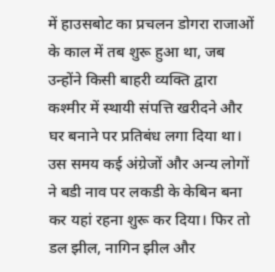में हाउसबोट का प्रचलन डोगरा राजाओं के काल में तब शुरू हुआ था, जब उन्होंने किसी बाहरी व्यक्ति द्वारा कश्मीर में स्थायी संपत्ति खरीदने और घर बनाने पर प्रतिबंध लगा दिया था। उस समय कई अंग्रेजों और अन्य लोगों ने बडी नाव पर लकडी के केबिन बना कर यहां रहना शुरू कर दिया। फिर तो डल झील, नागिन झील और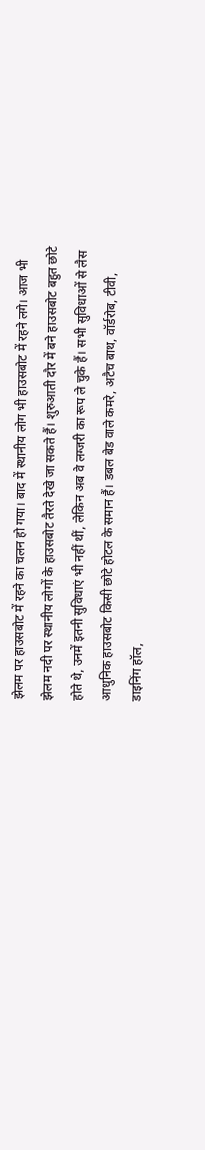झेलम पर हाउसबोट में रहने का चलन हो गया। बाद में स्थानीय लोग भी हाउसबोट में रहने लगे। आज भी झेलम नदी पर स्थानीय लोगों के हाउसबोट तैरते देखे जा सकते हैं। शुरुआती दौर में बने हाउसबोट बहुत छोटे होते थे, उनमें इतनी सुविधाएं भी नहीं थीं, लेकिन अब वे लग्जरी का रूप ले चुके हैं। सभी सुविधाओं से लैस आधुनिक हाउसबोट किसी छोटे होटल के समान हैं। डबल बेड वाले कमरे, अटैच बाथ, वॉर्डरोब, टीवी, डाइनिंग हॉल,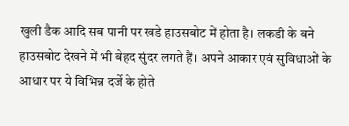खुली डैक आदि सब पानी पर खडे हाउसबोट में होता है। लकडी के बने हाउसबोट देखने में भी बेहद सुंदर लगते हैं। अपने आकार एवं सुविधाओं के आधार पर ये विभिन्न दर्जे के होते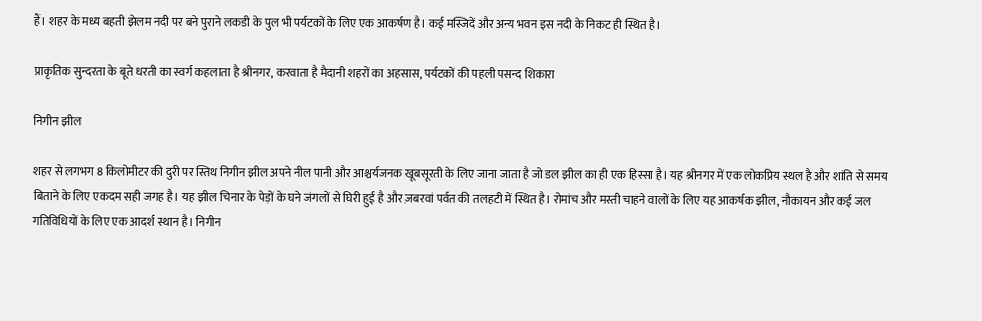हैं। शहर के मध्य बहती झेलम नदी पर बने पुराने लकडी के पुल भी पर्यटकों के लिए एक आकर्षण है। कई मस्जिदें और अन्य भवन इस नदी के निकट ही स्थित है।

प्राकृतिक सुन्दरता के बूते धरती का स्वर्ग कहलाता है श्रीनगर, करवाता है मैदानी शहरों का अहसास, पर्यटकों की पहली पसन्द शिकारा

निगीन झील

शहर से लगभग 8 किलोमीटर की दुरी पर स्तिथ निगीन झील अपने नील पानी और आश्चर्यजनक खूबसूरती के लिए जाना जाता है जो डल झील का ही एक हिस्सा है। यह श्रीनगर में एक लोकप्रिय स्थल है और शांति से समय बिताने के लिए एकदम सही जगह है। यह झील चिनार के पेड़ों के घने जंगलों से घिरी हुई है और ज़बरवां पर्वत की तलहटी में स्थित है। रोमांच और मस्ती चाहने वालों के लिए यह आकर्षक झील, नौकायन और कई जल गतिविधियों के लिए एक आदर्श स्थान है। निगीन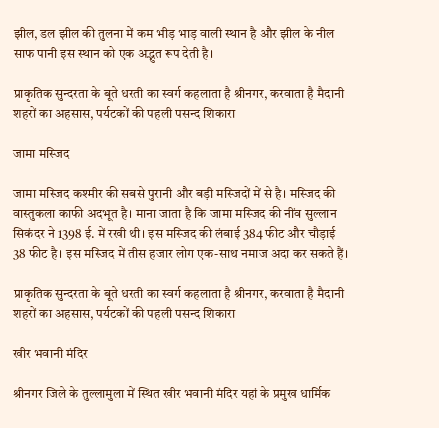झील, डल झील की तुलना में कम भीड़ भाड़ वाली स्थान है और झील के नील साफ पानी इस स्थान को एक अद्भुत रूप देती है।

प्राकृतिक सुन्दरता के बूते धरती का स्वर्ग कहलाता है श्रीनगर, करवाता है मैदानी शहरों का अहसास, पर्यटकों की पहली पसन्द शिकारा

जामा मस्जिद

जामा मस्जिद कश्मीर की सबसे पुरानी और बड़ी मस्जिदों में से है। मस्जिद की वास्तुकला काफी अदभूत है। माना जाता है कि जामा मस्जिद की नींव सुल्लान सिकंदर ने 1398 ई. में रखी थी। इस मस्जिद की लंबाई 384 फीट और चौड़ाई 38 फीट है। इस मस्जिद में तीस हजार लोग एक-साथ नमाज अदा कर सकते हैं।

प्राकृतिक सुन्दरता के बूते धरती का स्वर्ग कहलाता है श्रीनगर, करवाता है मैदानी शहरों का अहसास, पर्यटकों की पहली पसन्द शिकारा

खीर भवानी मंदिर

श्रीनगर जिले के तुल्लामुला में स्थित खीर भवानी मंदिर यहां के प्रमुख धार्मिक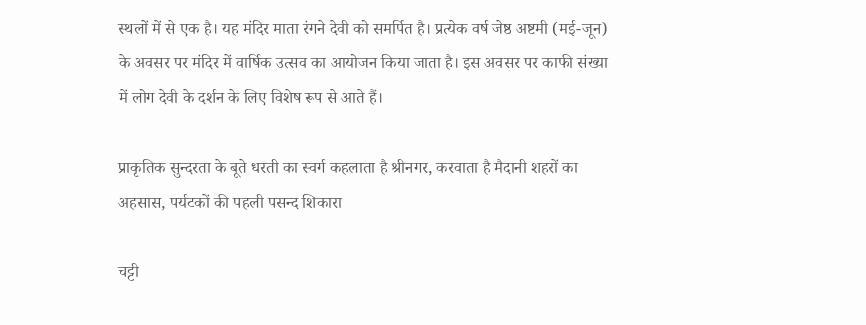स्थलों में से एक है। यह मंदिर माता रंगने देवी को समर्पित है। प्रत्येक वर्ष जेष्ठ अष्टमी (मई-जून) के अवसर पर मंदिर में वार्षिक उत्सव का आयोजन किया जाता है। इस अवसर पर काफी संख्या में लोग देवी के दर्शन के लिए विशेष रूप से आते हैं।

प्राकृतिक सुन्दरता के बूते धरती का स्वर्ग कहलाता है श्रीनगर, करवाता है मैदानी शहरों का अहसास, पर्यटकों की पहली पसन्द शिकारा

चट्टी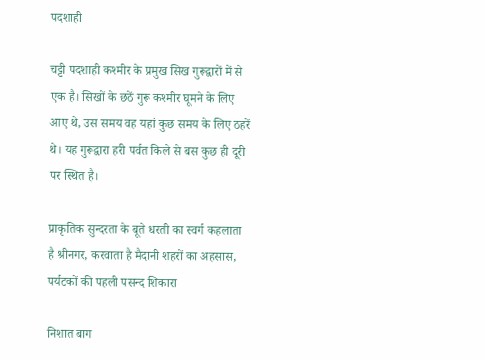पदशाही

चट्टी पदशाही कश्मीर के प्रमुख सिख गुरूद्वारों में से एक है। सिखों के छठें गुरू कश्मीर घूमने के लिए आए थे, उस समय वह यहां कुछ समय के लिए ठहरें थे। यह गुरूद्वारा हरी पर्वत किले से बस कुछ ही दूरी पर स्थित है।

प्राकृतिक सुन्दरता के बूते धरती का स्वर्ग कहलाता है श्रीनगर, करवाता है मैदानी शहरों का अहसास, पर्यटकों की पहली पसन्द शिकारा

निशात बाग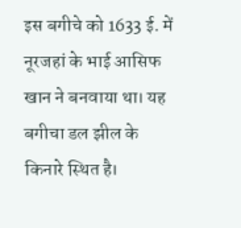इस बगीचे को 1633 ई. में नूरजहां के भाई आसिफ खान ने बनवाया था। यह बगीचा डल झील के किनारे स्थित है।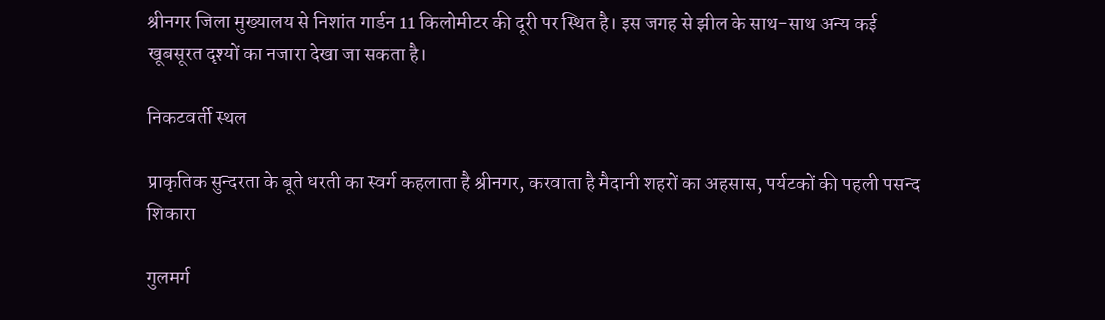श्रीनगर जिला मुख्यालय से निशांत गार्डन 11 किलोमीटर की दूरी पर स्थित है। इस जगह से झील के साथ-साथ अन्य कई खूबसूरत दृश्यों का नजारा देखा जा सकता है।

निकटवर्ती स्थल

प्राकृतिक सुन्दरता के बूते धरती का स्वर्ग कहलाता है श्रीनगर, करवाता है मैदानी शहरों का अहसास, पर्यटकों की पहली पसन्द शिकारा

गुलमर्ग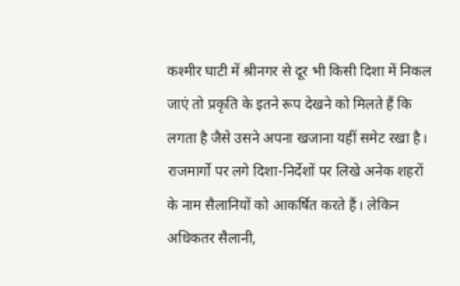कश्मीर घाटी में श्रीनगर से दूर भी किसी दिशा में निकल जाएं तो प्रकृति के इतने रूप देखने को मिलते हैं कि लगता है जैसे उसने अपना खजाना यहीं समेट रखा है। राजमार्गो पर लगे दिशा-निर्देशों पर लिखे अनेक शहरों के नाम सैलानियों को आकर्षित करते हैं। लेकिन अधिकतर सैलानी,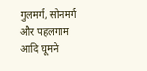गुलमर्ग, सोनमर्ग और पहलगाम आदि घूमने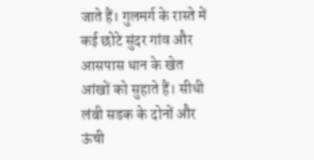जाते हैं। गुलमर्ग के रास्ते में कई छोटे सुंदर गांव और आसपास धान के खेत आंखों को सुहाते हैं। सीधी लंबी सडक के दोनों और ऊंची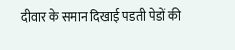दीवार के समान दिखाई पडती पेडों की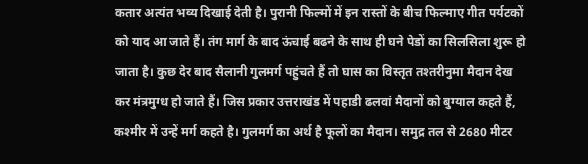कतार अत्यंत भव्य दिखाई देती है। पुरानी फिल्मों में इन रास्तों के बीच फिल्माए गीत पर्यटकों को याद आ जाते हैं। तंग मार्ग के बाद ऊंचाई बढने के साथ ही घने पेडों का सिलसिला शुरू हो जाता है। कुछ देर बाद सैलानी गुलमर्ग पहुंचते हैं तो घास का विस्तृत तश्तरीनुमा मैदान देख कर मंत्रमुग्ध हो जाते हैं। जिस प्रकार उत्तराखंड में पहाडी ढलवां मैदानों को बुग्याल कहते हैं, कश्मीर में उन्हें मर्ग कहते है। गुलमर्ग का अर्थ है फूलों का मैदान। समुद्र तल से 2680 मीटर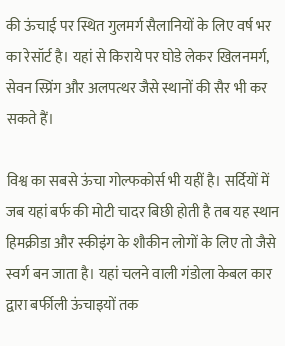की ऊंचाई पर स्थित गुलमर्ग सैलानियों के लिए वर्ष भर का रेसॉर्ट है। यहां से किराये पर घोडे लेकर खिलनमर्ग, सेवन स्प्रिंग और अलपत्थर जैसे स्थानों की सैर भी कर सकते हैं।

विश्व का सबसे ऊंचा गोल्फकोर्स भी यहीं है। सर्दियों में जब यहां बर्फ की मोटी चादर बिछी होती है तब यह स्थान हिमक्रीडा और स्कीइंग के शौकीन लोगों के लिए तो जैसे स्वर्ग बन जाता है। यहां चलने वाली गंडोला केबल कार द्वारा बर्फीली ऊंचाइयों तक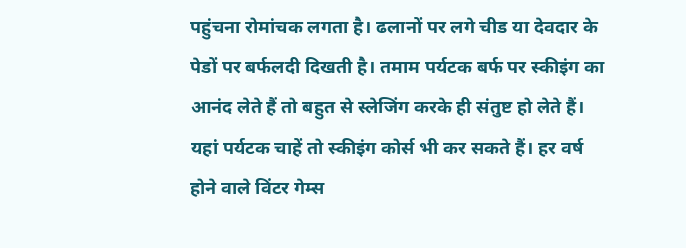पहुंचना रोमांचक लगता है। ढलानों पर लगे चीड या देवदार के पेडों पर बर्फलदी दिखती है। तमाम पर्यटक बर्फ पर स्कीइंग का आनंद लेते हैं तो बहुत से स्लेजिंग करके ही संतुष्ट हो लेते हैं। यहां पर्यटक चाहें तो स्कीइंग कोर्स भी कर सकते हैं। हर वर्ष होने वाले विंटर गेम्स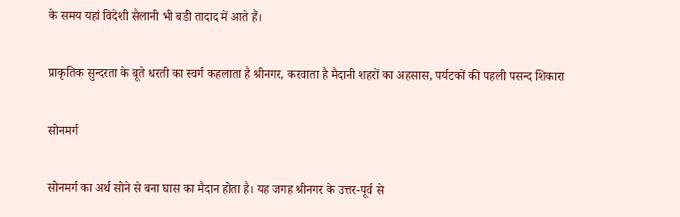के समय यहां विदेशी सैलानी भी बडी तादाद में आते हैं।

प्राकृतिक सुन्दरता के बूते धरती का स्वर्ग कहलाता है श्रीनगर, करवाता है मैदानी शहरों का अहसास, पर्यटकों की पहली पसन्द शिकारा

सोनमर्ग

सोनमर्ग का अर्थ सोने से बना घास का मैदान होता है। यह जगह श्रीनगर के उत्तर-पूर्व से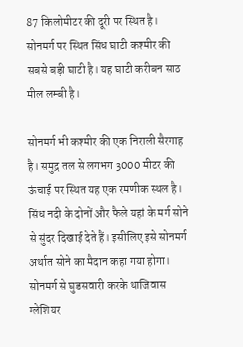87 किलोमीटर की दूरी पर स्थित है। सोनमर्ग पर स्थित सिंध घाटी कश्मीर की सबसे बड़ी घाटी है। यह घाटी करीबन साठ मील लम्बी है।

सोनमर्ग भी कश्मीर की एक निराली सैरगाह है। समुद्र तल से लगभग 3000 मीटर की ऊंचाई पर स्थित यह एक रमणीक स्थल है। सिंध नदी के दोनों और फैले यहां के मर्ग सोने से सुंदर दिखाई देते हैं। इसीलिए इसे सोनमर्ग अर्थात सोने का मैदान कहा गया होगा। सोनमर्ग से घुडसवारी करके थाजिवास ग्लेशियर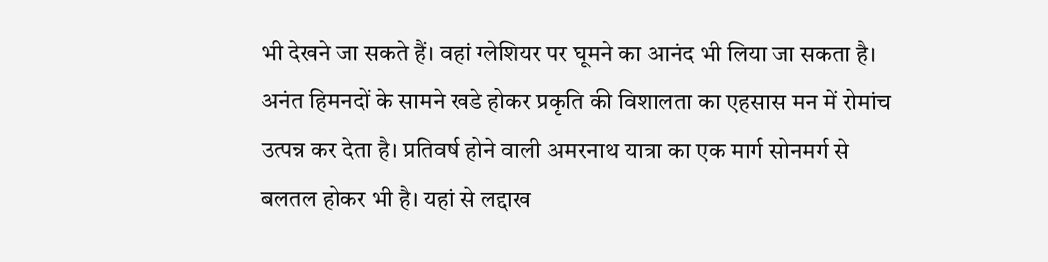भी देखने जा सकते हैं। वहां ग्लेशियर पर घूमने का आनंद भी लिया जा सकता है। अनंत हिमनदों के सामने खडे होकर प्रकृति की विशालता का एहसास मन में रोमांच उत्पन्न कर देता है। प्रतिवर्ष होने वाली अमरनाथ यात्रा का एक मार्ग सोनमर्ग से बलतल होकर भी है। यहां से लद्दाख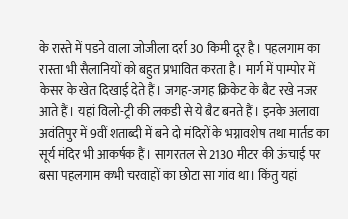के रास्ते में पडने वाला जोजीला दर्रा 30 किमी दूर है। पहलगाम का रास्ता भी सैलानियों को बहुत प्रभावित करता है। मार्ग में पाम्पोर में केसर के खेत दिखाई देते हैं। जगह-जगह क्रिकेट के बैट रखे नजर आते हैं। यहां विलो-ट्री की लकडी से ये बैट बनते हैं। इनके अलावा अवंतिपुर में 9वीं शताब्दी में बने दो मंदिरों के भग्नावशेष तथा मार्तड का सूर्य मंदिर भी आकर्षक हैं। सागरतल से 2130 मीटर की ऊंचाई पर बसा पहलगाम कभी चरवाहों का छोटा सा गांव था। किंतु यहां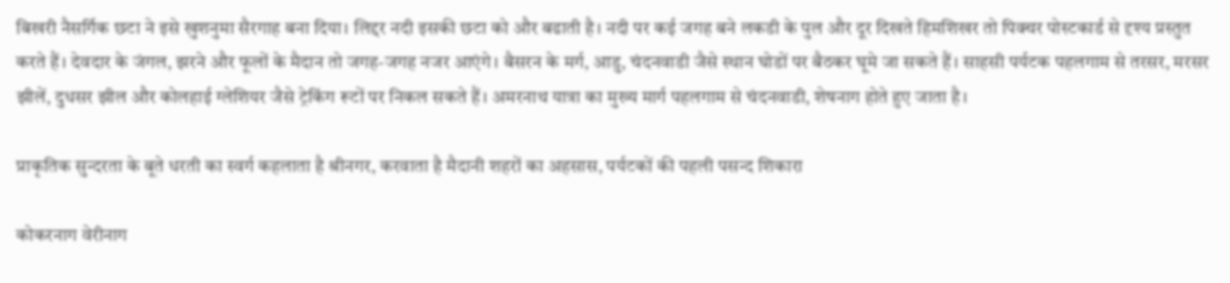बिखरी नैसर्गिक छटा ने इसे खुशनुमा सैरगाह बना दिया। लिद्दर नदी इसकी छटा को और बढाती है। नदी पर कई जगह बने लकडी के पुल और दूर दिखते हिमशिखर तो पिक्चर पोस्टकार्ड से दृश्य प्रस्तुत करते हैं। देवदार के जंगल, झरने और फूलों के मैदान तो जगह-जगह नजर आएंगे। बैसरन के मर्ग, आडु, चंदनवाडी जैसे स्थान घोडों पर बैठकर घूमे जा सकते हैं। साहसी पर्यटक पहलगाम से तरसर, मरसर झीलें, दुधसर झील और कोलहाई ग्लेशियर जैसे ट्रेकिंग रूटों पर निकल सकते हैं। अमरनाथ यात्रा का मुख्य मार्ग पहलगाम से चंदनवाडी, शेषनाग होते हुए जाता है।

प्राकृतिक सुन्दरता के बूते धरती का स्वर्ग कहलाता है श्रीनगर, करवाता है मैदानी शहरों का अहसास, पर्यटकों की पहली पसन्द शिकारा

कोकरनाग वेरीनाग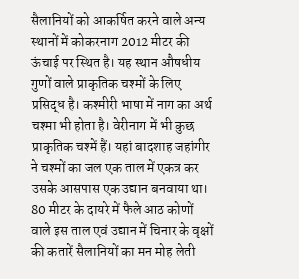सैलानियों को आकर्षित करने वाले अन्य स्थानों में कोकरनाग 2012 मीटर की ऊंचाई पर स्थित है। यह स्थान औषधीय गुणों वाले प्राकृतिक चश्मों के लिए प्रसिद्ध है। कश्मीरी भाषा में नाग का अर्थ चश्मा भी होता है। वेरीनाग में भी कुछ प्राकृतिक चश्में हैं। यहां बादशाह जहांगीर ने चश्मों का जल एक ताल में एकत्र कर उसके आसपास एक उद्यान बनवाया था। 80 मीटर के दायरे में फैले आठ कोणों वाले इस ताल एवं उद्यान में चिनार के वृक्षों की कतारें सैलानियों का मन मोह लेती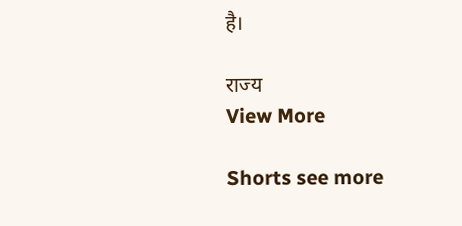है।

राज्य
View More

Shorts see more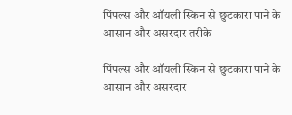पिंपल्स और ऑयली स्किन से छुटकारा पाने के आसान और असरदार तरीके

पिंपल्स और ऑयली स्किन से छुटकारा पाने के आसान और असरदार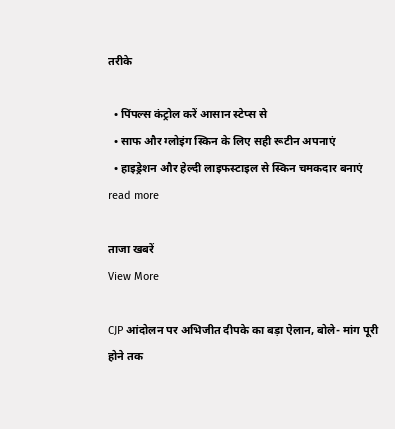तरीके

  • पिंपल्स कंट्रोल करें आसान स्टेप्स से
  • साफ और ग्लोइंग स्किन के लिए सही रूटीन अपनाएं
  • हाइड्रेशन और हेल्दी लाइफस्टाइल से स्किन चमकदार बनाएं
read more

ताजा खबरें
View More

CJP आंदोलन पर अभिजीत दीपके का बड़ा ऐलान, बोले- मांग पूरी होने तक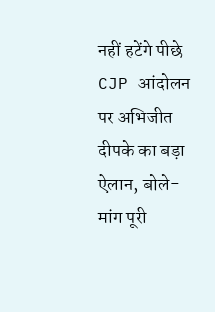नहीं हटेंगे पीछे
CJP आंदोलन पर अभिजीत दीपके का बड़ा ऐलान, बोले- मांग पूरी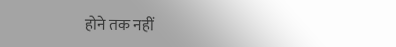होने तक नहीं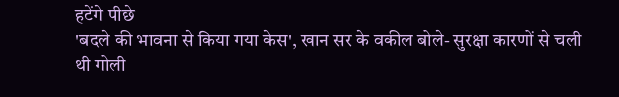हटेंगे पीछे
'बदले की भावना से किया गया केस', खान सर के वकील बोले- सुरक्षा कारणों से चली थी गोली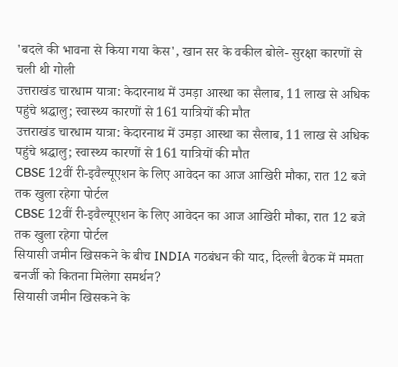'बदले की भावना से किया गया केस', खान सर के वकील बोले- सुरक्षा कारणों से चली थी गोली
उत्तराखंड चारधाम यात्रा: केदारनाथ में उमड़ा आस्था का सैलाब, 11 लाख से अधिक पहुंचे श्रद्धालु; स्वास्थ्य कारणों से 161 यात्रियों की मौत
उत्तराखंड चारधाम यात्रा: केदारनाथ में उमड़ा आस्था का सैलाब, 11 लाख से अधिक पहुंचे श्रद्धालु; स्वास्थ्य कारणों से 161 यात्रियों की मौत
CBSE 12वीं री-इवैल्यूएशन के लिए आवेदन का आज आखिरी मौका, रात 12 बजे तक खुला रहेगा पोर्टल
CBSE 12वीं री-इवैल्यूएशन के लिए आवेदन का आज आखिरी मौका, रात 12 बजे तक खुला रहेगा पोर्टल
सियासी जमीन खिसकने के बीच INDIA गठबंधन की याद, दिल्ली बैठक में ममता बनर्जी को कितना मिलेगा समर्थन?
सियासी जमीन खिसकने के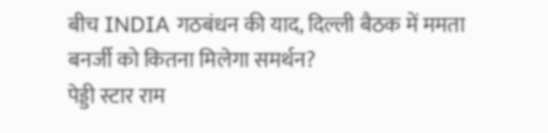बीच INDIA गठबंधन की याद, दिल्ली बैठक में ममता बनर्जी को कितना मिलेगा समर्थन?
पेड्डी स्टार राम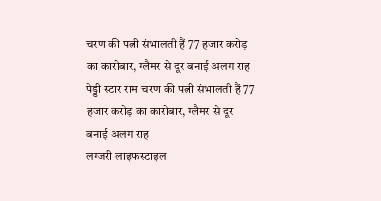चरण की पत्नी संभालती हैं 77 हजार करोड़ का कारोबार, ग्लैमर से दूर बनाई अलग राह
पेड्डी स्टार राम चरण की पत्नी संभालती हैं 77 हजार करोड़ का कारोबार, ग्लैमर से दूर बनाई अलग राह
लग्जरी लाइफस्टाइल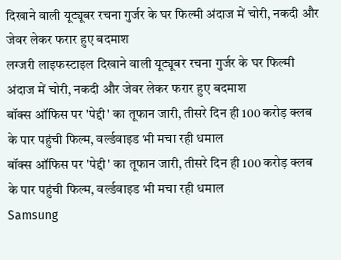दिखाने वाली यूट्यूबर रचना गुर्जर के घर फिल्मी अंदाज में चोरी, नकदी और जेवर लेकर फरार हुए बदमाश
लग्जरी लाइफस्टाइल दिखाने वाली यूट्यूबर रचना गुर्जर के घर फिल्मी अंदाज में चोरी, नकदी और जेवर लेकर फरार हुए बदमाश
बॉक्स ऑफिस पर 'पेद्दी' का तूफान जारी, तीसरे दिन ही 100 करोड़ क्लब के पार पहुंची फिल्म, वर्ल्डवाइड भी मचा रही धमाल
बॉक्स ऑफिस पर 'पेद्दी' का तूफान जारी, तीसरे दिन ही 100 करोड़ क्लब के पार पहुंची फिल्म, वर्ल्डवाइड भी मचा रही धमाल
Samsung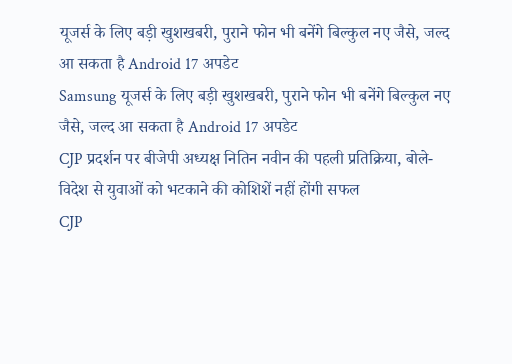यूजर्स के लिए बड़ी खुशखबरी, पुराने फोन भी बनेंगे बिल्कुल नए जैसे, जल्द आ सकता है Android 17 अपडेट
Samsung यूजर्स के लिए बड़ी खुशखबरी, पुराने फोन भी बनेंगे बिल्कुल नए जैसे, जल्द आ सकता है Android 17 अपडेट
CJP प्रदर्शन पर बीजेपी अध्यक्ष नितिन नवीन की पहली प्रतिक्रिया, बोले- विदेश से युवाओं को भटकाने की कोशिशें नहीं होंगी सफल
CJP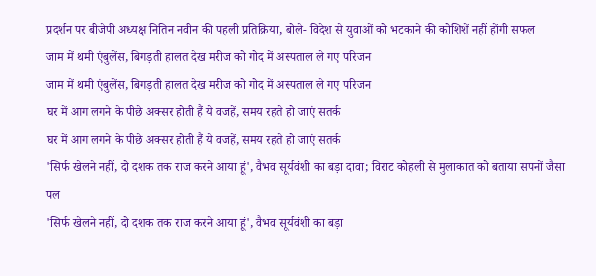प्रदर्शन पर बीजेपी अध्यक्ष नितिन नवीन की पहली प्रतिक्रिया, बोले- विदेश से युवाओं को भटकाने की कोशिशें नहीं होंगी सफल
जाम में थमी एंबुलेंस, बिगड़ती हालत देख मरीज को गोद में अस्पताल ले गए परिजन
जाम में थमी एंबुलेंस, बिगड़ती हालत देख मरीज को गोद में अस्पताल ले गए परिजन
घर में आग लगने के पीछे अक्सर होती हैं ये वजहें, समय रहते हो जाएं सतर्क
घर में आग लगने के पीछे अक्सर होती हैं ये वजहें, समय रहते हो जाएं सतर्क
'सिर्फ खेलने नहीं, दो दशक तक राज करने आया हूं', वैभव सूर्यवंशी का बड़ा दावा; विराट कोहली से मुलाकात को बताया सपनों जैसा पल
'सिर्फ खेलने नहीं, दो दशक तक राज करने आया हूं', वैभव सूर्यवंशी का बड़ा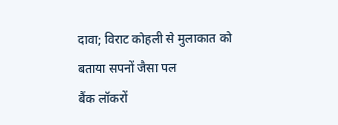दावा; विराट कोहली से मुलाकात को बताया सपनों जैसा पल
बैंक लॉकरों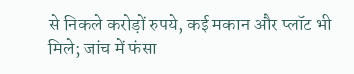से निकले करोड़ों रुपये, कई मकान और प्लॉट भी मिले; जांच में फंसा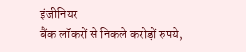इंजीनियर
बैंक लॉकरों से निकले करोड़ों रुपये,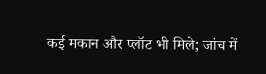कई मकान और प्लॉट भी मिले; जांच में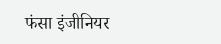फंसा इंजीनियर